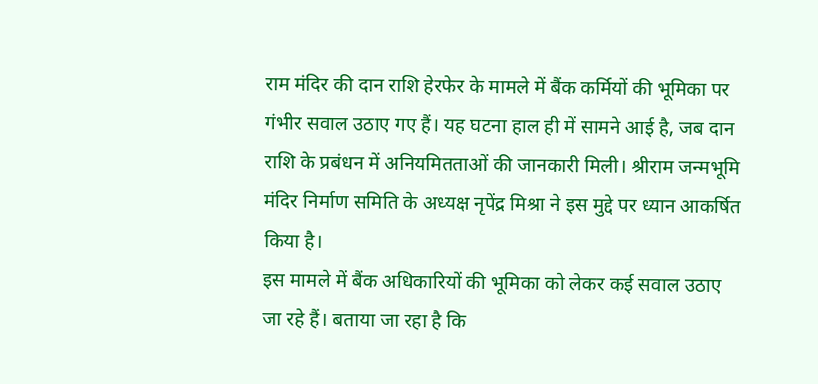राम मंदिर की दान राशि हेरफेर के मामले में बैंक कर्मियों की भूमिका पर गंभीर सवाल उठाए गए हैं। यह घटना हाल ही में सामने आई है, जब दान राशि के प्रबंधन में अनियमितताओं की जानकारी मिली। श्रीराम जन्मभूमि मंदिर निर्माण समिति के अध्यक्ष नृपेंद्र मिश्रा ने इस मुद्दे पर ध्यान आकर्षित किया है।
इस मामले में बैंक अधिकारियों की भूमिका को लेकर कई सवाल उठाए जा रहे हैं। बताया जा रहा है कि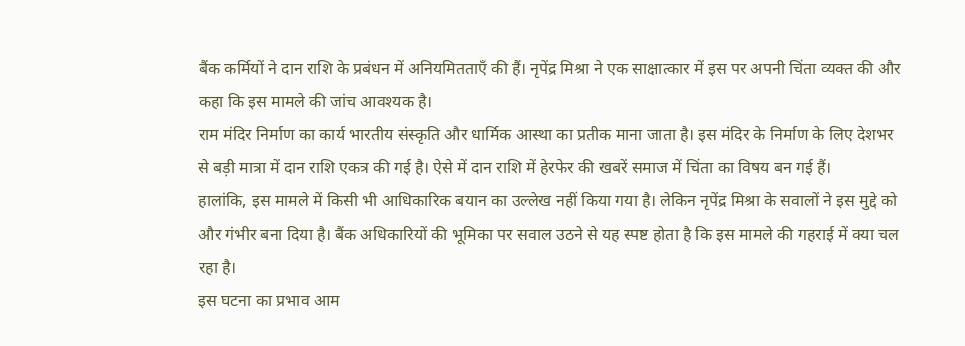बैंक कर्मियों ने दान राशि के प्रबंधन में अनियमितताएँ की हैं। नृपेंद्र मिश्रा ने एक साक्षात्कार में इस पर अपनी चिंता व्यक्त की और कहा कि इस मामले की जांच आवश्यक है।
राम मंदिर निर्माण का कार्य भारतीय संस्कृति और धार्मिक आस्था का प्रतीक माना जाता है। इस मंदिर के निर्माण के लिए देशभर से बड़ी मात्रा में दान राशि एकत्र की गई है। ऐसे में दान राशि में हेरफेर की खबरें समाज में चिंता का विषय बन गई हैं।
हालांकि, इस मामले में किसी भी आधिकारिक बयान का उल्लेख नहीं किया गया है। लेकिन नृपेंद्र मिश्रा के सवालों ने इस मुद्दे को और गंभीर बना दिया है। बैंक अधिकारियों की भूमिका पर सवाल उठने से यह स्पष्ट होता है कि इस मामले की गहराई में क्या चल रहा है।
इस घटना का प्रभाव आम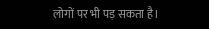लोगों पर भी पड़ सकता है।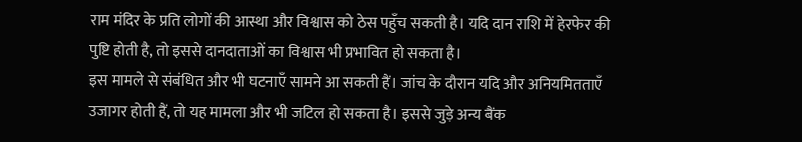राम मंदिर के प्रति लोगों की आस्था और विश्वास को ठेस पहुँच सकती है। यदि दान राशि में हेरफेर की पुष्टि होती है, तो इससे दानदाताओं का विश्वास भी प्रभावित हो सकता है।
इस मामले से संबंधित और भी घटनाएँ सामने आ सकती हैं। जांच के दौरान यदि और अनियमितताएँ उजागर होती हैं, तो यह मामला और भी जटिल हो सकता है। इससे जुड़े अन्य बैंक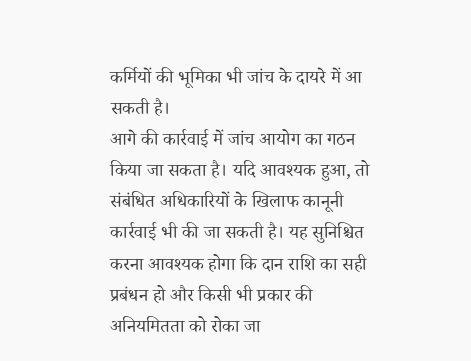कर्मियों की भूमिका भी जांच के दायरे में आ सकती है।
आगे की कार्रवाई में जांच आयोग का गठन किया जा सकता है। यदि आवश्यक हुआ, तो संबंधित अधिकारियों के खिलाफ कानूनी कार्रवाई भी की जा सकती है। यह सुनिश्चित करना आवश्यक होगा कि दान राशि का सही प्रबंधन हो और किसी भी प्रकार की अनियमितता को रोका जा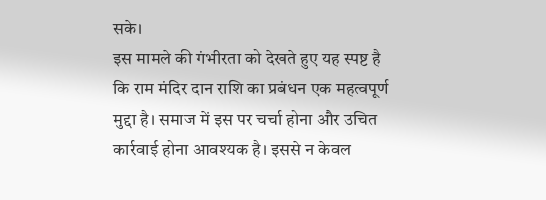सके।
इस मामले की गंभीरता को देखते हुए यह स्पष्ट है कि राम मंदिर दान राशि का प्रबंधन एक महत्वपूर्ण मुद्दा है। समाज में इस पर चर्चा होना और उचित कार्रवाई होना आवश्यक है। इससे न केवल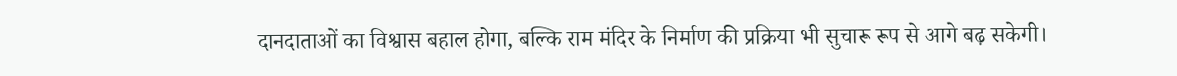दानदाताओं का विश्वास बहाल होगा, बल्कि राम मंदिर के निर्माण की प्रक्रिया भी सुचारू रूप से आगे बढ़ सकेगी।